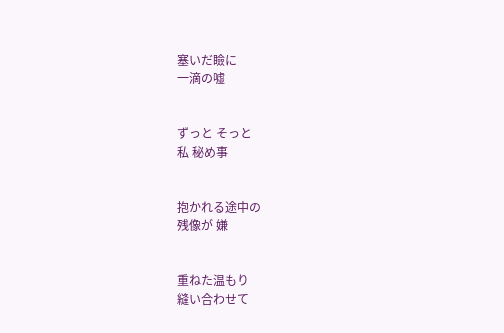塞いだ瞼に
一滴の嘘


ずっと そっと
私 秘め事


抱かれる途中の
残像が 嫌


重ねた温もり
縫い合わせて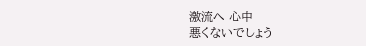激流へ 心中
悪くないでしょう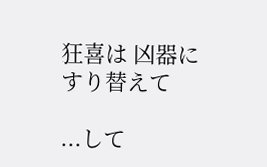狂喜は 凶器に
すり替えて

...して